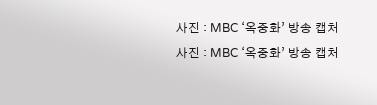사진 : MBC ‘옥중화’ 방송 캡처
사진 : MBC ‘옥중화’ 방송 캡처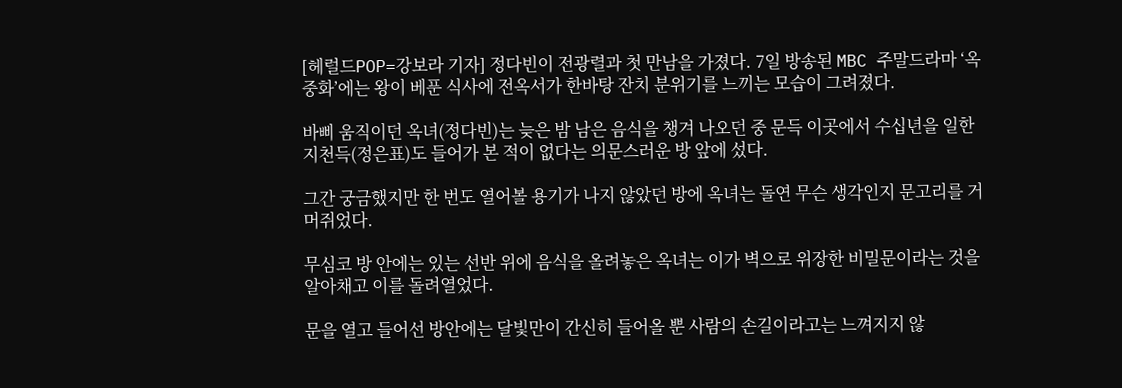[헤럴드POP=강보라 기자] 정다빈이 전광렬과 첫 만남을 가졌다. 7일 방송된 MBC 주말드라마 ‘옥중화’에는 왕이 베푼 식사에 전옥서가 한바탕 잔치 분위기를 느끼는 모습이 그려졌다.

바삐 움직이던 옥녀(정다빈)는 늦은 밤 남은 음식을 챙겨 나오던 중 문득 이곳에서 수십년을 일한 지천득(정은표)도 들어가 본 적이 없다는 의문스러운 방 앞에 섰다.

그간 궁금했지만 한 번도 열어볼 용기가 나지 않았던 방에 옥녀는 돌연 무슨 생각인지 문고리를 거머쥐었다.

무심코 방 안에는 있는 선반 위에 음식을 올려놓은 옥녀는 이가 벽으로 위장한 비밀문이라는 것을 알아채고 이를 돌려열었다.

문을 열고 들어선 방안에는 달빛만이 간신히 들어올 뿐 사람의 손길이라고는 느껴지지 않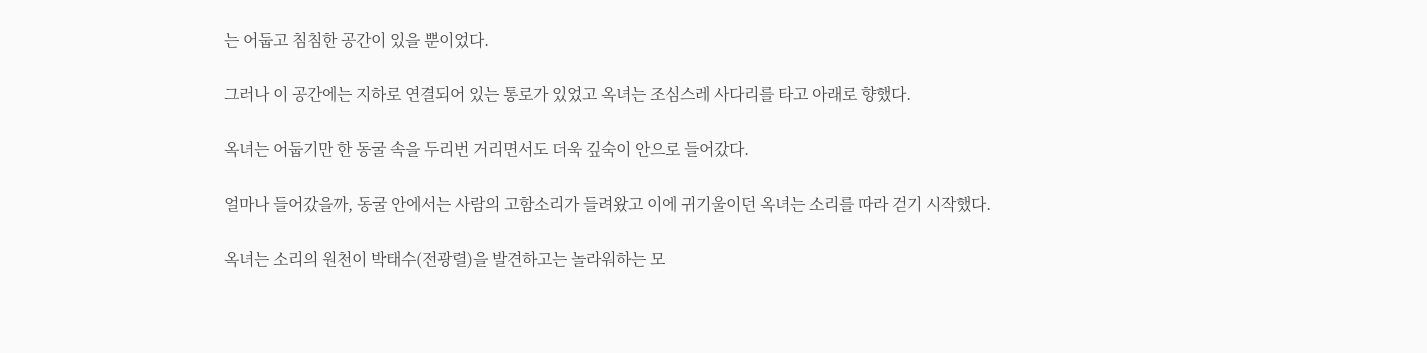는 어둡고 침침한 공간이 있을 뿐이었다.

그러나 이 공간에는 지하로 연결되어 있는 통로가 있었고 옥녀는 조심스레 사다리를 타고 아래로 향했다.

옥녀는 어둡기만 한 동굴 속을 두리번 거리면서도 더욱 깊숙이 안으로 들어갔다.

얼마나 들어갔을까, 동굴 안에서는 사람의 고함소리가 들려왔고 이에 귀기울이던 옥녀는 소리를 따라 걷기 시작했다.

옥녀는 소리의 원천이 박태수(전광렬)을 발견하고는 놀라워하는 모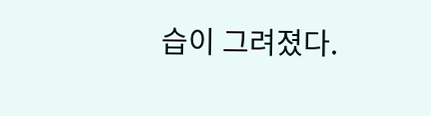습이 그려졌다.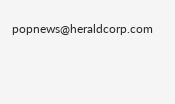popnews@heraldcorp.com